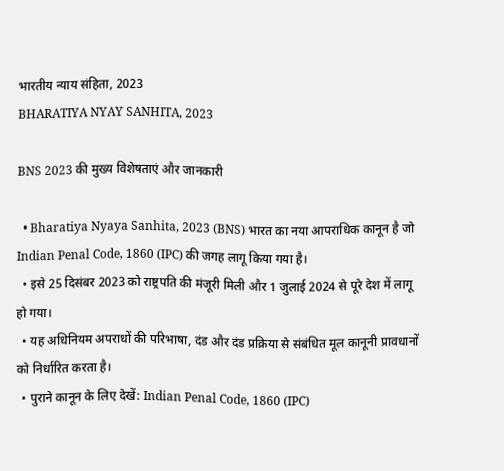भारतीय न्याय संहिता, 2023
BHARATIYA NYAY SANHITA, 2023

BNS 2023 की मुख्य विशेषताएं और जानकारी

  • Bharatiya Nyaya Sanhita, 2023 (BNS) भारत का नया आपराधिक कानून है जो Indian Penal Code, 1860 (IPC) की जगह लागू किया गया है।
  • इसे 25 दिसंबर 2023 को राष्ट्रपति की मंजूरी मिली और 1 जुलाई 2024 से पूरे देश में लागू हो गया।
  • यह अधिनियम अपराधों की परिभाषा, दंड और दंड प्रक्रिया से संबंधित मूल कानूनी प्रावधानों को निर्धारित करता है।
  • पुराने कानून के लिए देखें: Indian Penal Code, 1860 (IPC)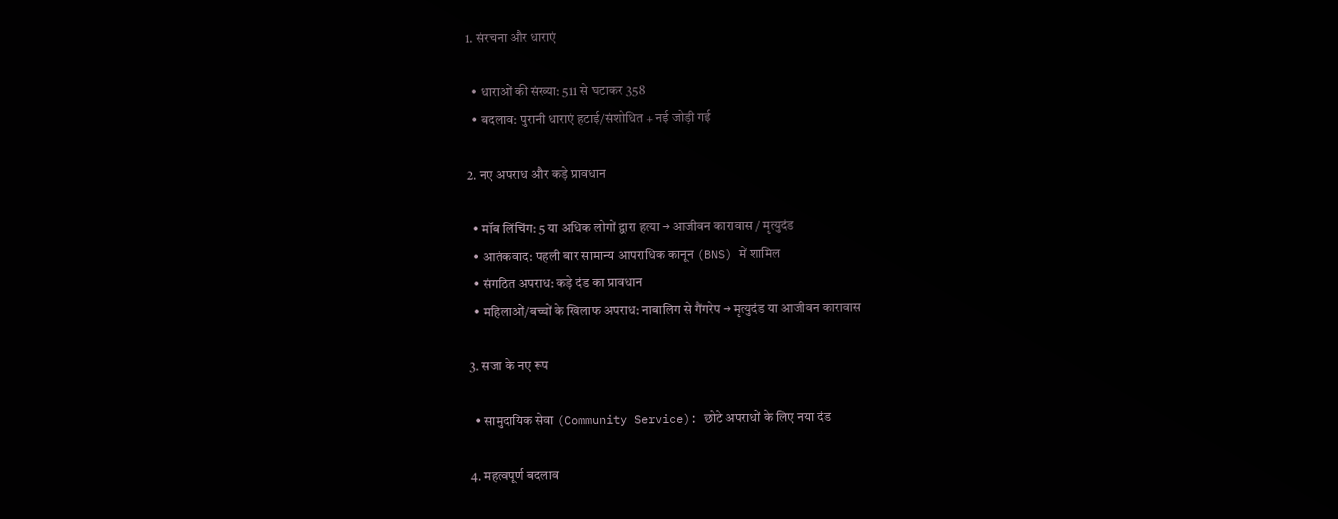1. संरचना और धाराएं

  • धाराओं की संख्या: 511 से घटाकर 358
  • बदलाव: पुरानी धाराएं हटाई/संशोधित + नई जोड़ी गई

2. नए अपराध और कड़े प्रावधान

  • मॉब लिंचिंग: 5 या अधिक लोगों द्वारा हत्या → आजीवन कारावास / मृत्युदंड
  • आतंकवाद: पहली बार सामान्य आपराधिक कानून (BNS) में शामिल
  • संगठित अपराध: कड़े दंड का प्रावधान
  • महिलाओं/बच्चों के खिलाफ अपराध: नाबालिग से गैंगरेप → मृत्युदंड या आजीवन कारावास

3. सजा के नए रूप

  • सामुदायिक सेवा (Community Service): छोटे अपराधों के लिए नया दंड

4. महत्वपूर्ण बदलाव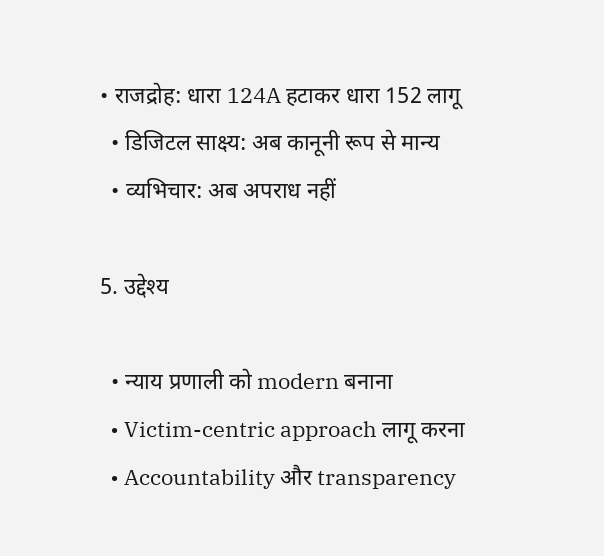• राजद्रोह: धारा 124A हटाकर धारा 152 लागू
  • डिजिटल साक्ष्य: अब कानूनी रूप से मान्य
  • व्यभिचार: अब अपराध नहीं

5. उद्देश्य

  • न्याय प्रणाली को modern बनाना
  • Victim-centric approach लागू करना
  • Accountability और transparency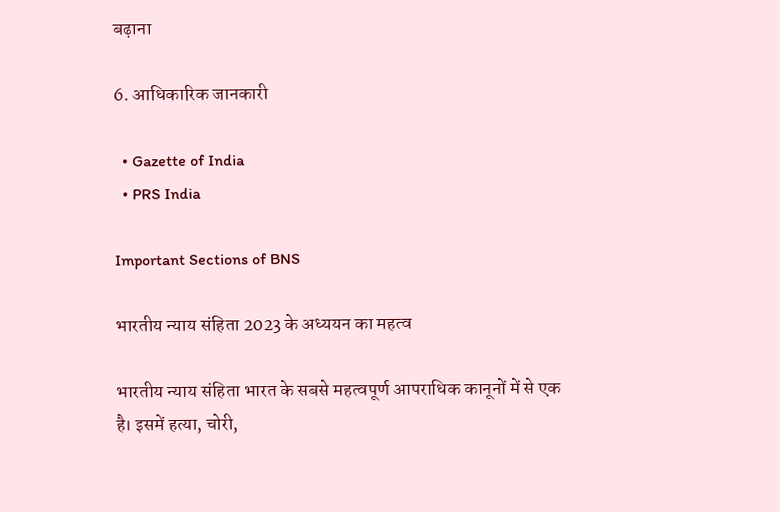बढ़ाना

6. आधिकारिक जानकारी

  • Gazette of India
  • PRS India

Important Sections of BNS

भारतीय न्याय संहिता 2023 के अध्ययन का महत्व

भारतीय न्याय संहिता भारत के सबसे महत्वपूर्ण आपराधिक कानूनों में से एक है। इसमें हत्या, चोरी,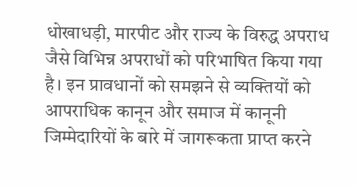धोखाधड़ी, मारपीट और राज्य के विरुद्ध अपराध जैसे विभिन्न अपराधों को परिभाषित किया गया है। इन प्रावधानों को समझने से व्यक्तियों को आपराधिक कानून और समाज में कानूनी जिम्मेदारियों के बारे में जागरूकता प्राप्त करने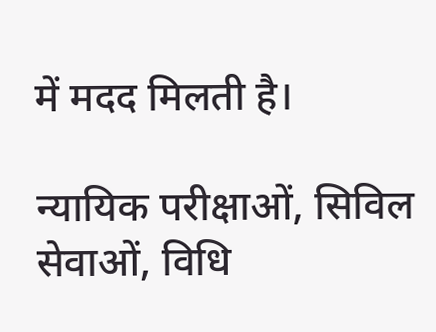में मदद मिलती है।

न्यायिक परीक्षाओं, सिविल सेवाओं, विधि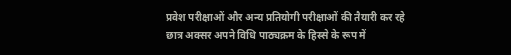प्रवेश परीक्षाओं और अन्य प्रतियोगी परीक्षाओं की तैयारी कर रहे छात्र अक्सर अपने विधि पाठ्यक्रम के हिस्से के रूप में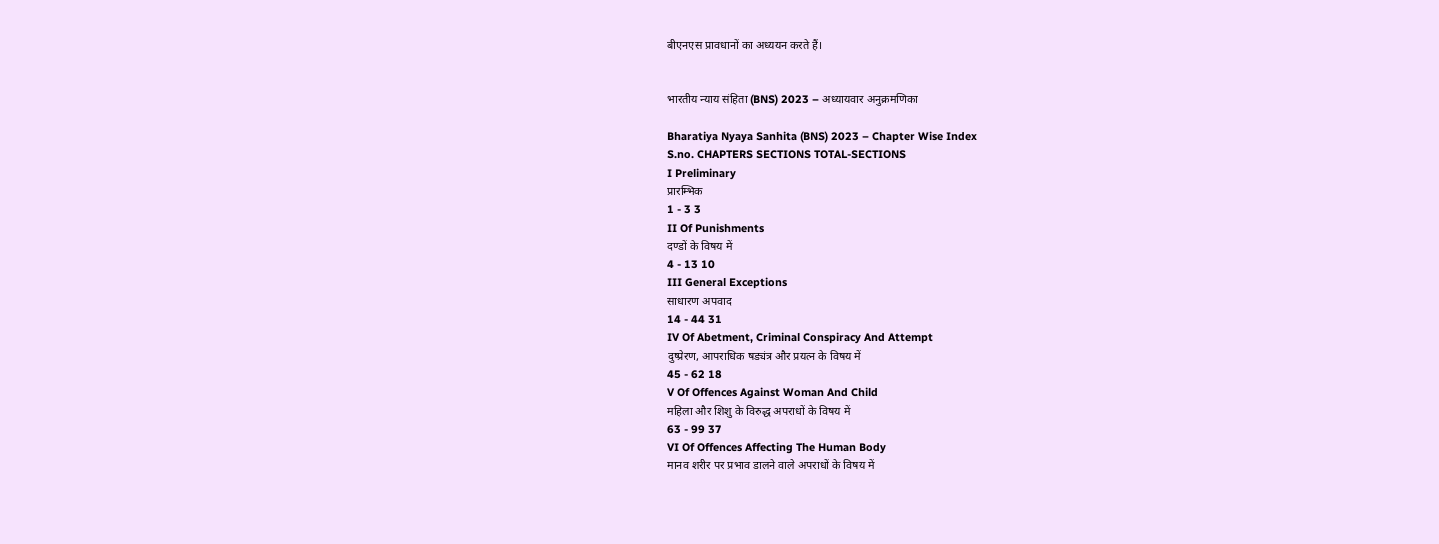बीएनएस प्रावधानों का अध्ययन करते हैं।


भारतीय न्याय संहिता (BNS) 2023 – अध्यायवार अनुक्रमणिका

Bharatiya Nyaya Sanhita (BNS) 2023 – Chapter Wise Index
S.no. CHAPTERS SECTIONS TOTAL-SECTIONS
I Preliminary
प्रारम्भिक
1 - 3 3
II Of Punishments
दण्डों के विषय में
4 - 13 10
III General Exceptions
साधारण अपवाद
14 - 44 31
IV Of Abetment, Criminal Conspiracy And Attempt
दुष्प्रेरण, आपराधिक षड्यंत्र और प्रयत्न के विषय में
45 - 62 18
V Of Offences Against Woman And Child
महिला और शिशु के विरुद्ध अपराधों के विषय में
63 - 99 37
VI Of Offences Affecting The Human Body
मानव शरीर पर प्रभाव डालने वाले अपराधों के विषय में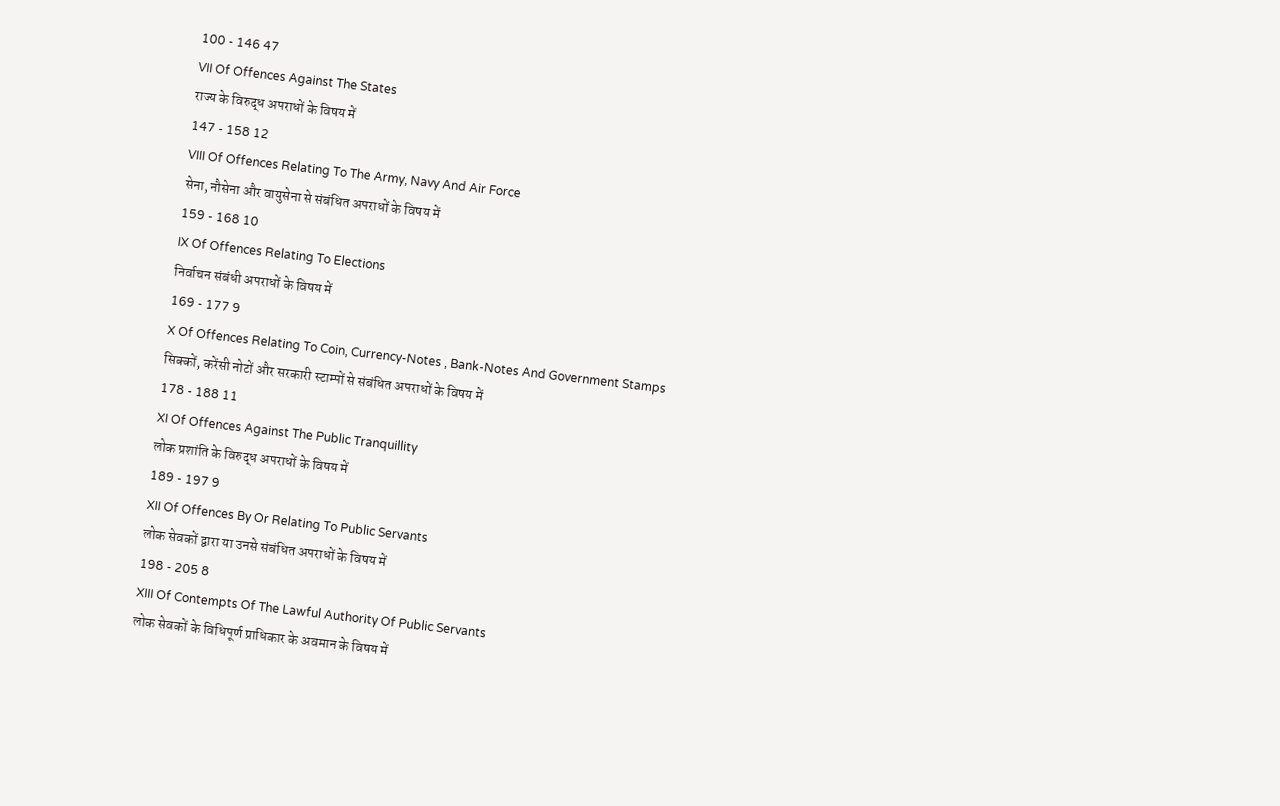100 - 146 47
VII Of Offences Against The States
राज्य के विरुद्ध अपराधों के विषय में
147 - 158 12
VIII Of Offences Relating To The Army, Navy And Air Force
सेना, नौसेना और वायुसेना से संबंधित अपराधों के विषय में
159 - 168 10
IX Of Offences Relating To Elections
निर्वाचन संबंधी अपराधों के विषय में
169 - 177 9
X Of Offences Relating To Coin, Currency-Notes , Bank-Notes And Government Stamps
सिक्कों, करेंसी नोटों और सरकारी स्टाम्पों से संबंधित अपराधों के विषय में
178 - 188 11
XI Of Offences Against The Public Tranquillity
लोक प्रशांति के विरुद्ध अपराधों के विषय में
189 - 197 9
XII Of Offences By Or Relating To Public Servants
लोक सेवकों द्वारा या उनसे संबंधित अपराधों के विषय में
198 - 205 8
XIII Of Contempts Of The Lawful Authority Of Public Servants
लोक सेवकों के विधिपूर्ण प्राधिकार के अवमान के विषय में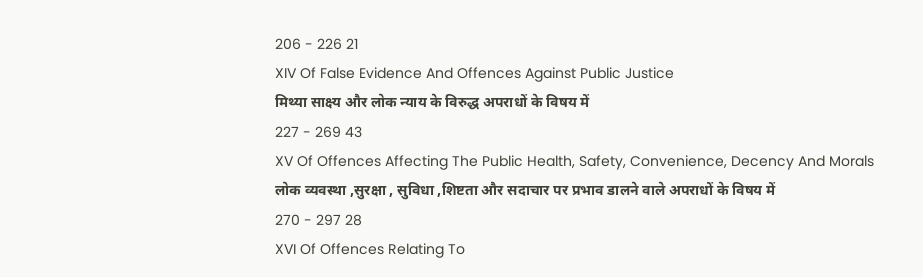206 - 226 21
XIV Of False Evidence And Offences Against Public Justice
मिथ्या साक्ष्य और लोक न्याय के विरुद्ध अपराधों के विषय में
227 - 269 43
XV Of Offences Affecting The Public Health, Safety, Convenience, Decency And Morals
लोक व्यवस्था ,सुरक्षा , सुविधा ,शिष्टता और सदाचार पर प्रभाव डालने वाले अपराधों के विषय में
270 - 297 28
XVI Of Offences Relating To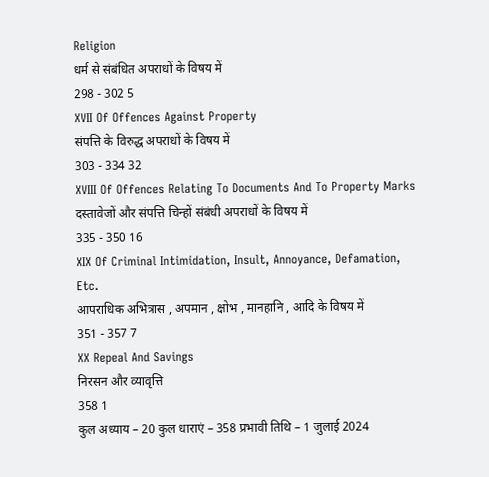Religion
धर्म से संबंधित अपराधों के विषय में
298 - 302 5
XVII Of Offences Against Property
संपत्ति के विरुद्ध अपराधों के विषय में
303 - 334 32
XVIII Of Offences Relating To Documents And To Property Marks
दस्तावेजों और संपत्ति चिन्हों संबंधी अपराधों के विषय में
335 - 350 16
XIX Of Criminal Intimidation, Insult, Annoyance, Defamation, Etc.
आपराधिक अभित्रास , अपमान , क्षोभ , मानहानि , आदि के विषय में
351 - 357 7
XX Repeal And Savings
निरसन और व्यावृत्ति
358 1
कुल अध्याय – 20 कुल धाराएं – 358 प्रभावी तिथि – 1 जुलाई 2024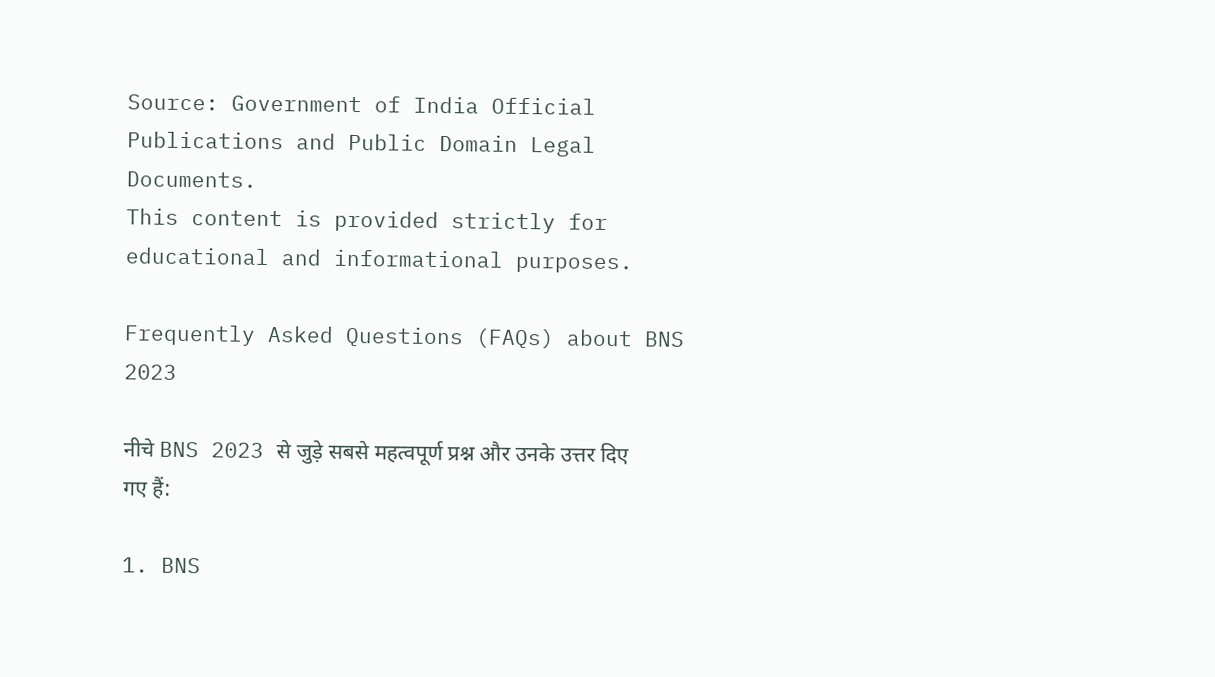Source: Government of India Official Publications and Public Domain Legal Documents.
This content is provided strictly for educational and informational purposes.

Frequently Asked Questions (FAQs) about BNS 2023

नीचे BNS 2023 से जुड़े सबसे महत्वपूर्ण प्रश्न और उनके उत्तर दिए गए हैं:

1. BNS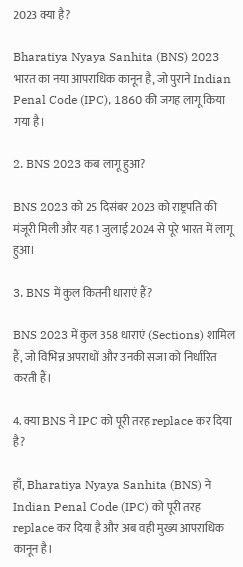2023 क्या है?

Bharatiya Nyaya Sanhita (BNS) 2023 भारत का नया आपराधिक कानून है, जो पुराने Indian Penal Code (IPC), 1860 की जगह लागू किया गया है।

2. BNS 2023 कब लागू हुआ?

BNS 2023 को 25 दिसंबर 2023 को राष्ट्रपति की मंजूरी मिली और यह 1 जुलाई 2024 से पूरे भारत में लागू हुआ।

3. BNS में कुल कितनी धाराएं हैं?

BNS 2023 में कुल 358 धाराएं (Sections) शामिल हैं, जो विभिन्न अपराधों और उनकी सजा को निर्धारित करती हैं।

4. क्या BNS ने IPC को पूरी तरह replace कर दिया है?

हाँ, Bharatiya Nyaya Sanhita (BNS) ने Indian Penal Code (IPC) को पूरी तरह replace कर दिया है और अब वही मुख्य आपराधिक कानून है।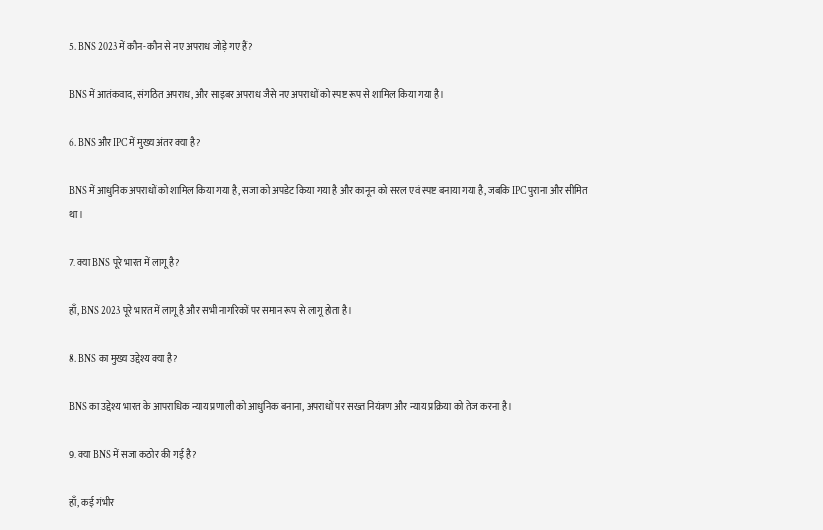5. BNS 2023 में कौन-कौन से नए अपराध जोड़े गए हैं?

BNS में आतंकवाद, संगठित अपराध, और साइबर अपराध जैसे नए अपराधों को स्पष्ट रूप से शामिल किया गया है।

6. BNS और IPC में मुख्य अंतर क्या है?

BNS में आधुनिक अपराधों को शामिल किया गया है, सजा को अपडेट किया गया है और कानून को सरल एवं स्पष्ट बनाया गया है, जबकि IPC पुराना और सीमित था।

7. क्या BNS पूरे भारत में लागू है?

हाँ, BNS 2023 पूरे भारत में लागू है और सभी नागरिकों पर समान रूप से लागू होता है।

8. BNS का मुख्य उद्देश्य क्या है?

BNS का उद्देश्य भारत के आपराधिक न्याय प्रणाली को आधुनिक बनाना, अपराधों पर सख्त नियंत्रण और न्याय प्रक्रिया को तेज करना है।

9. क्या BNS में सजा कठोर की गई है?

हाँ, कई गंभीर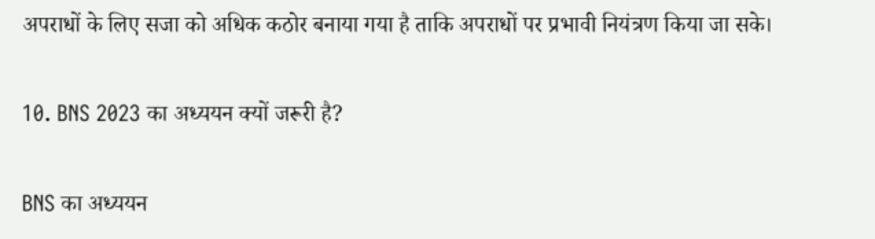अपराधों के लिए सजा को अधिक कठोर बनाया गया है ताकि अपराधों पर प्रभावी नियंत्रण किया जा सके।

10. BNS 2023 का अध्ययन क्यों जरूरी है?

BNS का अध्ययन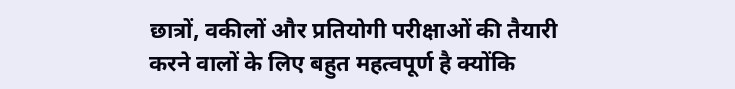छात्रों, वकीलों और प्रतियोगी परीक्षाओं की तैयारी करने वालों के लिए बहुत महत्वपूर्ण है क्योंकि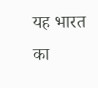यह भारत का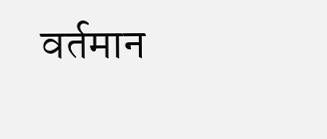वर्तमान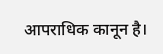आपराधिक कानून है।